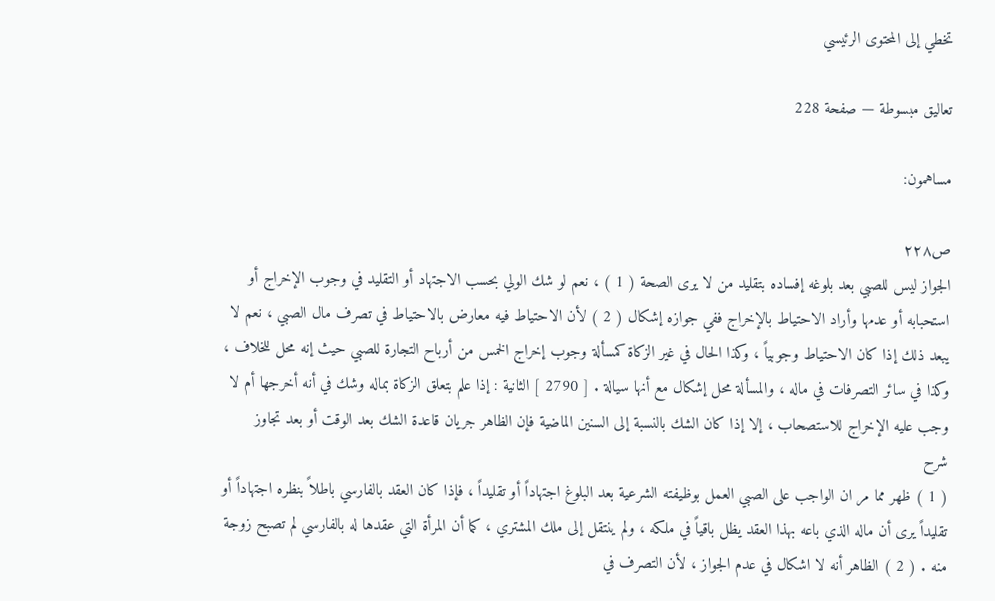تخطي إلى المحتوى الرئيسي

تعاليق مبسوطة — صفحة 228

مساهمون:

ص٢٢٨
الجواز ليس للصبي بعد بلوغه إفساده بتقليد من لا يرى الصحة ( 1 ) ، نعم لو شك الولي بحسب الاجتهاد أو التقليد في وجوب الإخراج أو استحبابه أو عدمها وأراد الاحتياط بالإخراج ففي جوازه إشكال ( 2 ) لأن الاحتياط فيه معارض بالاحتياط في تصرف مال الصبي ، نعم لا يبعد ذلك إذا كان الاحتياط وجوبياً ، وكذا الحال في غير الزكاة كمسألة وجوب إخراج الخمس من أرباح التجارة للصبي حيث إنه محل للخلاف ، وكذا في سائر التصرفات في ماله ، والمسألة محل إشكال مع أنها سيالة . [ 2790 ] الثانية : إذا علم بتعلق الزكاة بماله وشك في أنه أخرجها أم لا وجب عليه الإخراج للاستصحاب ، إلا إذا كان الشك بالنسبة إلى السنين الماضية فإن الظاهر جريان قاعدة الشك بعد الوقت أو بعد تجاوز
شرح
( 1 ) ظهر مما مر ان الواجب على الصبي العمل بوظيفته الشرعية بعد البلوغ اجتهاداً أو تقليداً ، فإذا كان العقد بالفارسي باطلاً بنظره اجتهاداً أو تقليداً يرى أن ماله الذي باعه بهذا العقد يظل باقياً في ملكه ، ولم ينتقل إلى ملك المشتري ، كما أن المرأة التي عقدها له بالفارسي لم تصبح زوجة منه . ( 2 ) الظاهر أنه لا اشكال في عدم الجواز ، لأن التصرف في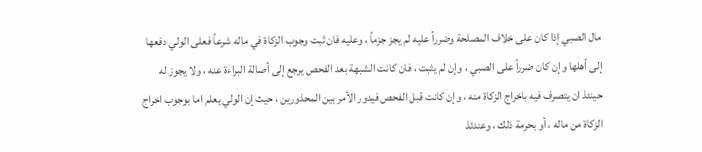مال الصبي إذا كان على خلاف المصلحة وضرراً عليه لم يجز جزماً ، وعليه فان ثبت وجوب الزكاة في ماله شرعاً فعلى الولي دفعها إلى أهلها وإن كان ضرراً على الصبي ، وإن لم يثبت ، فان كانت الشبهة بعد الفحص يرجع إلى أصالة البراءة عنه ، ولا يجوز له حينئذ ان يتصرف فيه باخراج الزكاة منه ، وإن كانت قبل الفحص فيدور الأمر بين المحذورين ، حيث إن الولي يعلم اما بوجوب اخراج الزكاة من ماله ، أو بحرمة ذلك ، وعندئذ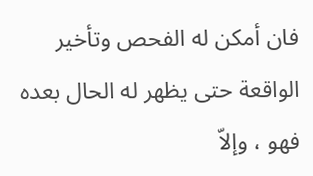فان أمكن له الفحص وتأخير الواقعة حتى يظهر له الحال بعده فهو ، وإلاّ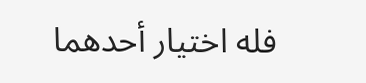فله اختيار أحدهما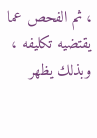، ثم الفحص عما يقتضيه تكليفه ، وبذلك يظهر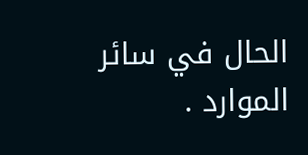الحال في سائر الموارد .